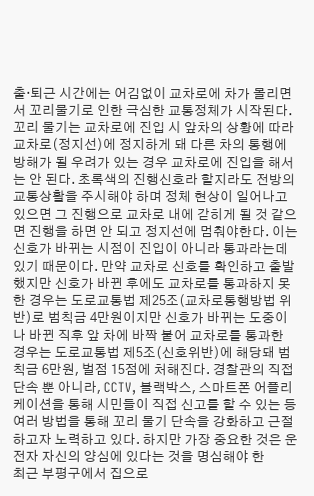출·퇴근 시간에는 어김없이 교차로에 차가 몰리면서 꼬리물기로 인한 극심한 교통정체가 시작된다. 꼬리 물기는 교차로에 진입 시 앞차의 상황에 따라 교차로(정지선)에 정지하게 돼 다른 차의 통행에 방해가 될 우려가 있는 경우 교차로에 진입을 해서는 안 된다. 초록색의 진행신호라 할지라도 전방의 교통상활을 주시해야 하며 정체 현상이 일어나고 있으면 그 진행으로 교차로 내에 갇히게 될 것 같으면 진행을 하면 안 되고 정지선에 멈춰야한다. 이는 신호가 바뀌는 시점이 진입이 아니라 통과라는데 있기 때문이다. 만약 교차로 신호를 확인하고 출발했지만 신호가 바뀐 후에도 교차로를 통과하지 못 한 경우는 도로교통법 제25조(교차로통행방법 위반)로 범칙금 4만원이지만 신호가 바뀌는 도중이나 바뀐 직후 앞 차에 바짝 붙어 교차로를 통과한 경우는 도로교통법 제5조(신호위반)에 해당돼 범칙금 6만원, 벌점 15점에 처해진다. 경찰관의 직접 단속 뿐 아니라, CCTV, 블랙박스, 스마트폰 어플리케이션을 통해 시민들이 직접 신고를 할 수 있는 등 여러 방법을 통해 꼬리 물기 단속을 강화하고 근절하고자 노력하고 있다. 하지만 가장 중요한 것은 운전자 자신의 양심에 있다는 것을 명심해야 한
최근 부평구에서 집으로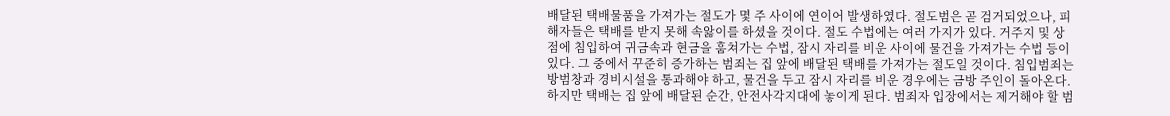배달된 택배물품을 가져가는 절도가 몇 주 사이에 연이어 발생하였다. 절도범은 곧 검거되었으나, 피해자들은 택배를 받지 못해 속앓이를 하셨을 것이다. 절도 수법에는 여러 가지가 있다. 거주지 및 상점에 침입하여 귀금속과 현금을 훔쳐가는 수법, 잠시 자리를 비운 사이에 물건을 가져가는 수법 등이 있다. 그 중에서 꾸준히 증가하는 범죄는 집 앞에 배달된 택배를 가져가는 절도일 것이다. 침입범죄는 방범창과 경비시설을 통과해야 하고, 물건을 두고 잠시 자리를 비운 경우에는 금방 주인이 돌아온다. 하지만 택배는 집 앞에 배달된 순간, 안전사각지대에 놓이게 된다. 범죄자 입장에서는 제거해야 할 범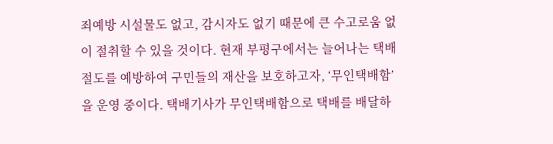죄예방 시설물도 없고, 감시자도 없기 때문에 큰 수고로움 없이 절취할 수 있을 것이다. 현재 부평구에서는 늘어나는 택배절도를 예방하여 구민들의 재산을 보호하고자, ‘무인택배함’을 운영 중이다. 택배기사가 무인택배함으로 택배를 배달하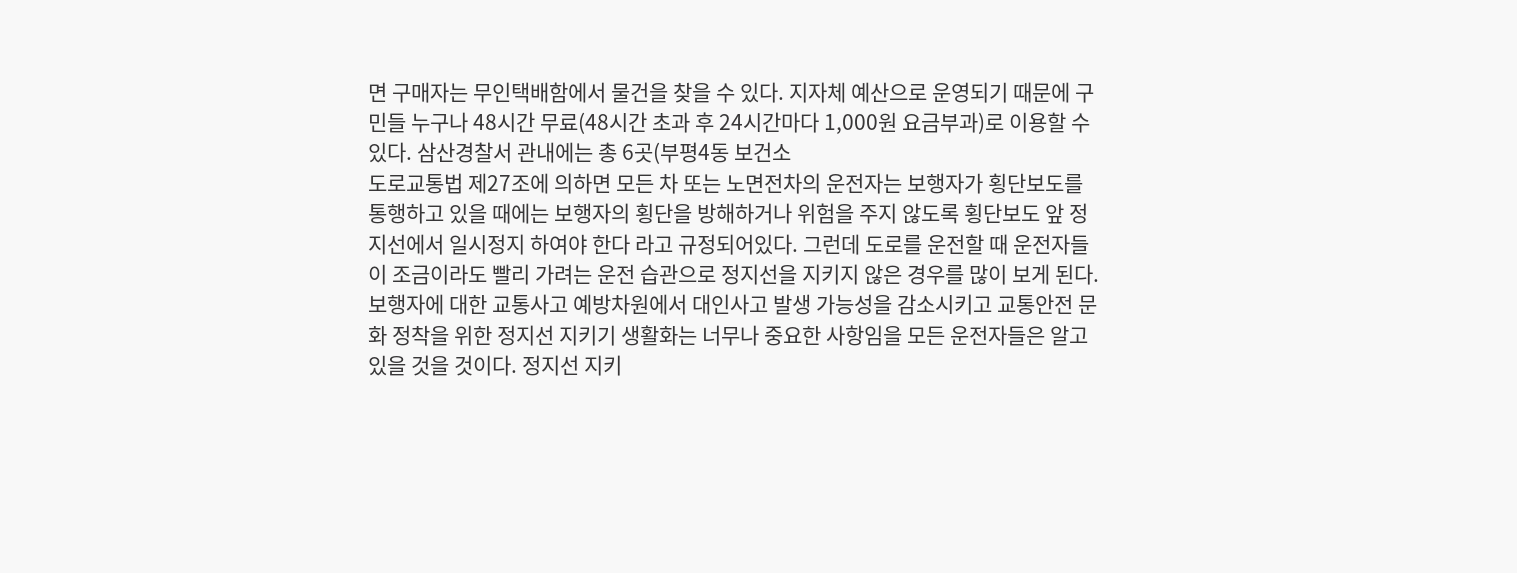면 구매자는 무인택배함에서 물건을 찾을 수 있다. 지자체 예산으로 운영되기 때문에 구민들 누구나 48시간 무료(48시간 초과 후 24시간마다 1,000원 요금부과)로 이용할 수 있다. 삼산경찰서 관내에는 총 6곳(부평4동 보건소
도로교통법 제27조에 의하면 모든 차 또는 노면전차의 운전자는 보행자가 횡단보도를 통행하고 있을 때에는 보행자의 횡단을 방해하거나 위험을 주지 않도록 횡단보도 앞 정지선에서 일시정지 하여야 한다 라고 규정되어있다. 그런데 도로를 운전할 때 운전자들이 조금이라도 빨리 가려는 운전 습관으로 정지선을 지키지 않은 경우를 많이 보게 된다. 보행자에 대한 교통사고 예방차원에서 대인사고 발생 가능성을 감소시키고 교통안전 문화 정착을 위한 정지선 지키기 생활화는 너무나 중요한 사항임을 모든 운전자들은 알고 있을 것을 것이다. 정지선 지키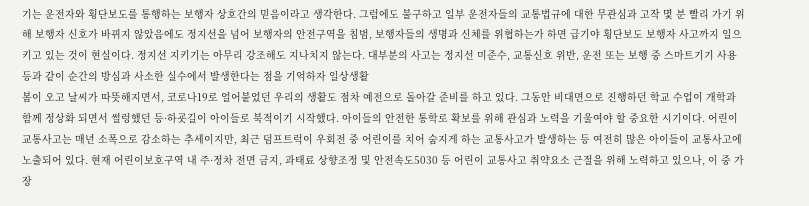기는 운전자와 횡단보도를 통행하는 보행자 상호간의 믿음이라고 생각한다. 그럼에도 불구하고 일부 운전자들의 교통법규에 대한 무관심과 고작 몇 분 빨리 가기 위해 보행자 신호가 바뀌지 않았음에도 정지선을 넘어 보행자의 안전구역을 침범, 보행자들의 생명과 신체를 위협하는가 하면 급기야 횡단보도 보행자 사고까지 일으키고 있는 것이 현실이다. 정지선 지키기는 아무리 강조해도 지나치지 않는다. 대부분의 사고는 정지선 미준수, 교통신호 위반, 운전 또는 보행 중 스마트기기 사용 등과 같이 순간의 방심과 사소한 실수에서 발생한다는 점을 기억하자 일상생활
봄이 오고 날씨가 따뜻해지면서, 코로나19로 얼어붙었던 우리의 생활도 점차 예전으로 돌아갈 준비를 하고 있다. 그동안 비대면으로 진행하던 학교 수업이 개학과 함께 정상화 되면서 썰렁했던 등·하굣길이 아이들로 북적이기 시작했다. 아이들의 안전한 통학로 확보를 위해 관심과 노력을 기울여야 할 중요한 시기이다. 어린이 교통사고는 매년 소폭으로 감소하는 추세이지만, 최근 덤프트럭이 우회전 중 어린이를 치어 숨지게 하는 교통사고가 발생하는 등 여전히 많은 아이들이 교통사고에 노출되어 있다. 현재 어린이보호구역 내 주·정차 전면 금지, 과태료 상향조정 및 안전속도5030 등 어린이 교통사고 취약요소 근절을 위해 노력하고 있으나, 이 중 가장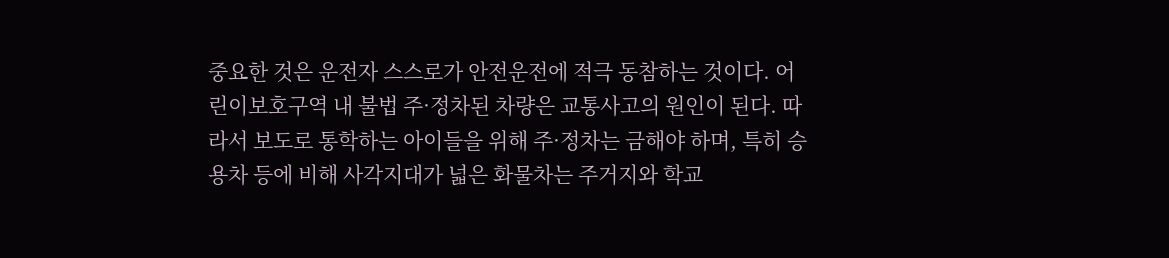중요한 것은 운전자 스스로가 안전운전에 적극 동참하는 것이다. 어린이보호구역 내 불법 주·정차된 차량은 교통사고의 원인이 된다. 따라서 보도로 통학하는 아이들을 위해 주·정차는 금해야 하며, 특히 승용차 등에 비해 사각지대가 넓은 화물차는 주거지와 학교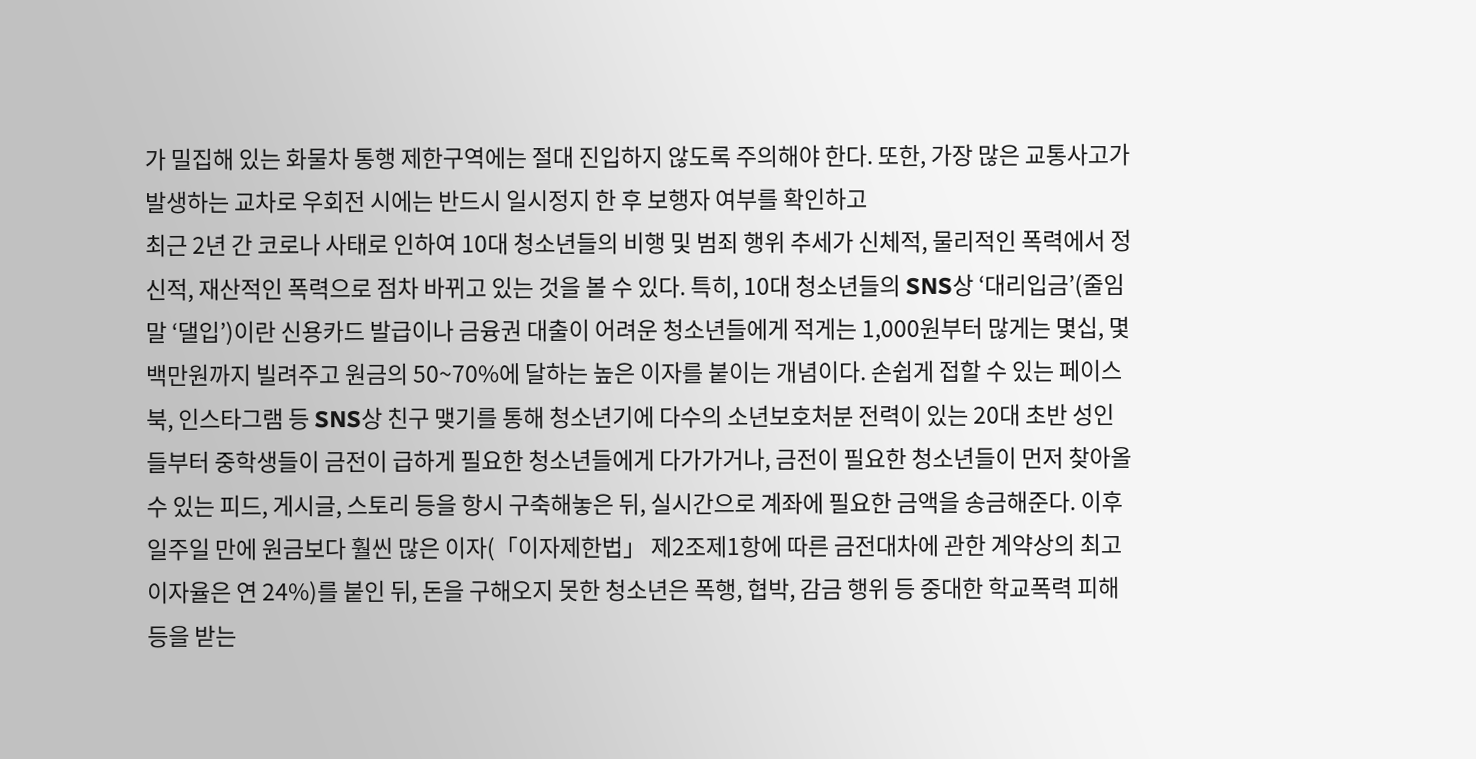가 밀집해 있는 화물차 통행 제한구역에는 절대 진입하지 않도록 주의해야 한다. 또한, 가장 많은 교통사고가 발생하는 교차로 우회전 시에는 반드시 일시정지 한 후 보행자 여부를 확인하고
최근 2년 간 코로나 사태로 인하여 10대 청소년들의 비행 및 범죄 행위 추세가 신체적, 물리적인 폭력에서 정신적, 재산적인 폭력으로 점차 바뀌고 있는 것을 볼 수 있다. 특히, 10대 청소년들의 SNS상 ‘대리입금’(줄임말 ‘댈입’)이란 신용카드 발급이나 금융권 대출이 어려운 청소년들에게 적게는 1,000원부터 많게는 몇십, 몇백만원까지 빌려주고 원금의 50~70%에 달하는 높은 이자를 붙이는 개념이다. 손쉽게 접할 수 있는 페이스북, 인스타그램 등 SNS상 친구 맺기를 통해 청소년기에 다수의 소년보호처분 전력이 있는 20대 초반 성인들부터 중학생들이 금전이 급하게 필요한 청소년들에게 다가가거나, 금전이 필요한 청소년들이 먼저 찾아올 수 있는 피드, 게시글, 스토리 등을 항시 구축해놓은 뒤, 실시간으로 계좌에 필요한 금액을 송금해준다. 이후 일주일 만에 원금보다 훨씬 많은 이자(「이자제한법」 제2조제1항에 따른 금전대차에 관한 계약상의 최고이자율은 연 24%)를 붙인 뒤, 돈을 구해오지 못한 청소년은 폭행, 협박, 감금 행위 등 중대한 학교폭력 피해 등을 받는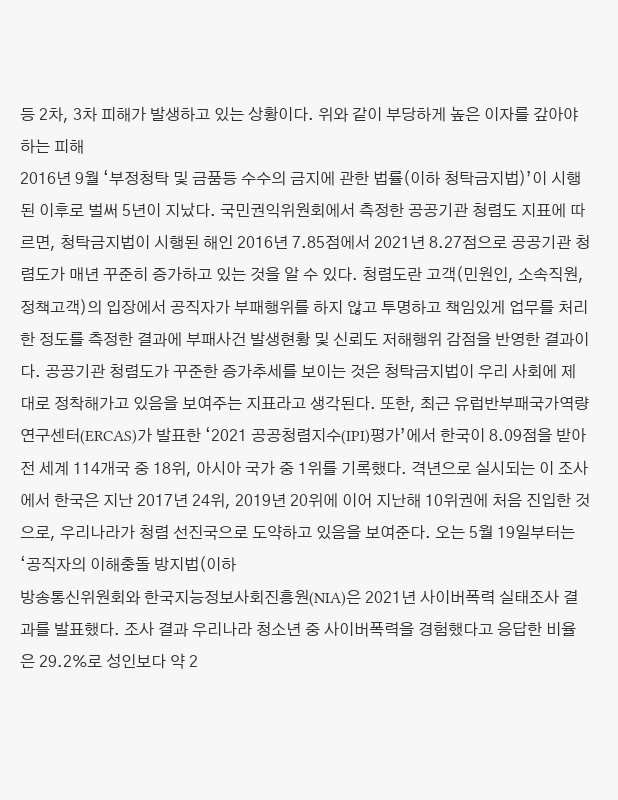등 2차, 3차 피해가 발생하고 있는 상황이다. 위와 같이 부당하게 높은 이자를 갚아야 하는 피해
2016년 9월 ‘부정청탁 및 금품등 수수의 금지에 관한 법률(이하 청탁금지법)’이 시행된 이후로 벌써 5년이 지났다. 국민권익위원회에서 측정한 공공기관 청렴도 지표에 따르면, 청탁금지법이 시행된 해인 2016년 7.85점에서 2021년 8.27점으로 공공기관 청렴도가 매년 꾸준히 증가하고 있는 것을 알 수 있다. 청렴도란 고객(민원인, 소속직원, 정책고객)의 입장에서 공직자가 부패행위를 하지 않고 투명하고 책임있게 업무를 처리한 정도를 측정한 결과에 부패사건 발생현황 및 신뢰도 저해행위 감점을 반영한 결과이다. 공공기관 청렴도가 꾸준한 증가추세를 보이는 것은 청탁금지법이 우리 사회에 제대로 정착해가고 있음을 보여주는 지표라고 생각된다. 또한, 최근 유럽반부패국가역량연구센터(ERCAS)가 발표한 ‘2021 공공청렴지수(IPI)평가’에서 한국이 8.09점을 받아 전 세계 114개국 중 18위, 아시아 국가 중 1위를 기록했다. 격년으로 실시되는 이 조사에서 한국은 지난 2017년 24위, 2019년 20위에 이어 지난해 10위권에 처음 진입한 것으로, 우리나라가 청렴 선진국으로 도약하고 있음을 보여준다. 오는 5월 19일부터는 ‘공직자의 이해충돌 방지법(이하
방송통신위원회와 한국지능정보사회진흥원(NIA)은 2021년 사이버폭력 실태조사 결과를 발표했다. 조사 결과 우리나라 청소년 중 사이버폭력을 경험했다고 응답한 비율은 29.2%로 성인보다 약 2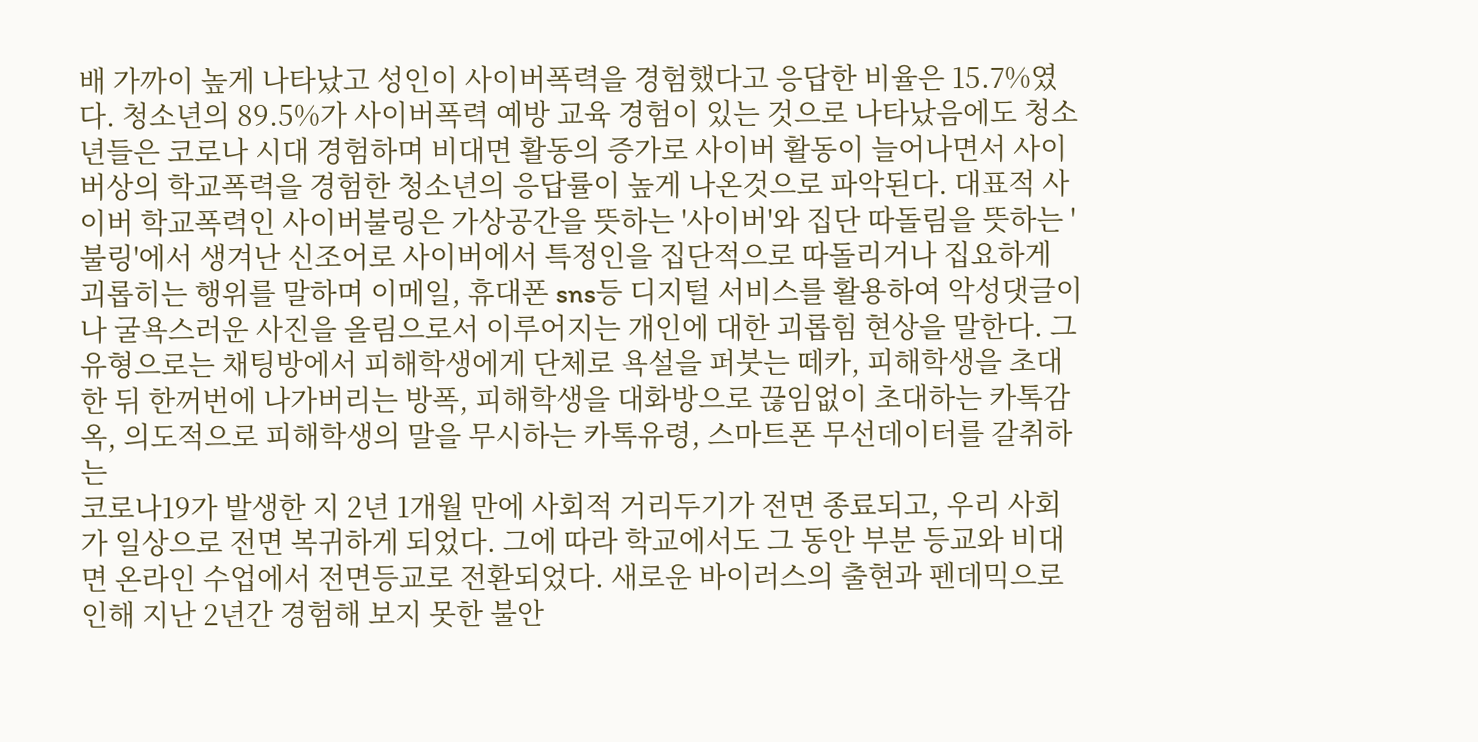배 가까이 높게 나타났고 성인이 사이버폭력을 경험했다고 응답한 비율은 15.7%였다. 청소년의 89.5%가 사이버폭력 예방 교육 경험이 있는 것으로 나타났음에도 청소년들은 코로나 시대 경험하며 비대면 활동의 증가로 사이버 활동이 늘어나면서 사이버상의 학교폭력을 경험한 청소년의 응답률이 높게 나온것으로 파악된다. 대표적 사이버 학교폭력인 사이버불링은 가상공간을 뜻하는 '사이버'와 집단 따돌림을 뜻하는 '불링'에서 생겨난 신조어로 사이버에서 특정인을 집단적으로 따돌리거나 집요하게 괴롭히는 행위를 말하며 이메일, 휴대폰 sns등 디지털 서비스를 활용하여 악성댓글이나 굴욕스러운 사진을 올림으로서 이루어지는 개인에 대한 괴롭힘 현상을 말한다. 그 유형으로는 채팅방에서 피해학생에게 단체로 욕설을 퍼붓는 떼카, 피해학생을 초대한 뒤 한꺼번에 나가버리는 방폭, 피해학생을 대화방으로 끊임없이 초대하는 카톡감옥, 의도적으로 피해학생의 말을 무시하는 카톡유령, 스마트폰 무선데이터를 갈취하는
코로나19가 발생한 지 2년 1개월 만에 사회적 거리두기가 전면 종료되고, 우리 사회가 일상으로 전면 복귀하게 되었다. 그에 따라 학교에서도 그 동안 부분 등교와 비대면 온라인 수업에서 전면등교로 전환되었다. 새로운 바이러스의 출현과 펜데믹으로 인해 지난 2년간 경험해 보지 못한 불안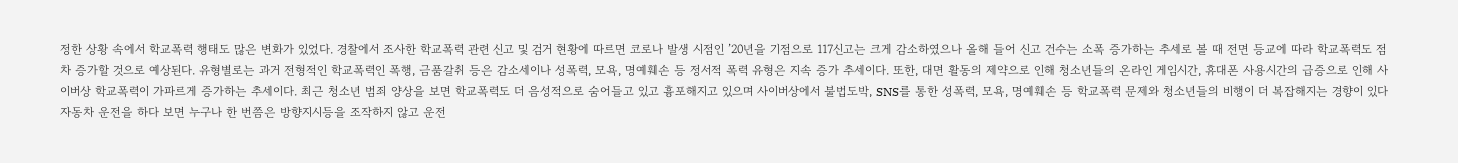정한 상황 속에서 학교폭력 행태도 많은 변화가 있었다. 경찰에서 조사한 학교폭력 관련 신고 및 검거 현황에 따르면 코로나 발생 시점인 ’20년을 기점으로 117신고는 크게 감소하였으나 올해 들어 신고 건수는 소폭 증가하는 추세로 볼 때 전면 등교에 따라 학교폭력도 점차 증가할 것으로 예상된다. 유형별로는 과거 전형적인 학교폭력인 폭행, 금품갈취 등은 감소세이나 성폭력, 모욕, 명예훼손 등 정서적 폭력 유형은 지속 증가 추세이다. 또한, 대면 활동의 제약으로 인해 청소년들의 온라인 게임시간, 휴대폰 사용시간의 급증으로 인해 사이버상 학교폭력이 가파르게 증가하는 추세이다. 최근 청소년 범죄 양상을 보면 학교폭력도 더 음성적으로 숨어들고 있고 흉포해지고 있으며 사이버상에서 불법도박, SNS를 통한 성폭력, 모욕, 명예훼손 등 학교폭력 문제와 청소년들의 비행이 더 복잡해지는 경향이 있다
자동차 운전을 하다 보면 누구나 한 번쯤은 방향지시등을 조작하지 않고 운전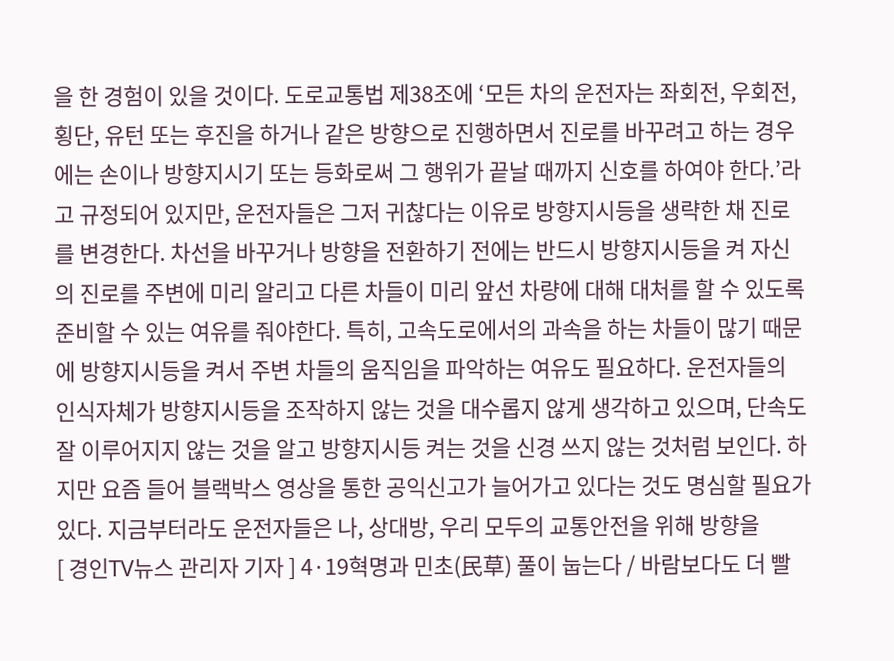을 한 경험이 있을 것이다. 도로교통법 제38조에 ‘모든 차의 운전자는 좌회전, 우회전, 횡단, 유턴 또는 후진을 하거나 같은 방향으로 진행하면서 진로를 바꾸려고 하는 경우에는 손이나 방향지시기 또는 등화로써 그 행위가 끝날 때까지 신호를 하여야 한다.’라고 규정되어 있지만, 운전자들은 그저 귀찮다는 이유로 방향지시등을 생략한 채 진로를 변경한다. 차선을 바꾸거나 방향을 전환하기 전에는 반드시 방향지시등을 켜 자신의 진로를 주변에 미리 알리고 다른 차들이 미리 앞선 차량에 대해 대처를 할 수 있도록 준비할 수 있는 여유를 줘야한다. 특히, 고속도로에서의 과속을 하는 차들이 많기 때문에 방향지시등을 켜서 주변 차들의 움직임을 파악하는 여유도 필요하다. 운전자들의 인식자체가 방향지시등을 조작하지 않는 것을 대수롭지 않게 생각하고 있으며, 단속도 잘 이루어지지 않는 것을 알고 방향지시등 켜는 것을 신경 쓰지 않는 것처럼 보인다. 하지만 요즘 들어 블랙박스 영상을 통한 공익신고가 늘어가고 있다는 것도 명심할 필요가 있다. 지금부터라도 운전자들은 나, 상대방, 우리 모두의 교통안전을 위해 방향을
[ 경인TV뉴스 관리자 기자 ] 4·19혁명과 민초(民草) 풀이 눕는다 / 바람보다도 더 빨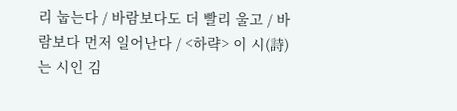리 눕는다 / 바람보다도 더 빨리 울고 / 바람보다 먼저 일어난다 / <하략> 이 시(詩)는 시인 김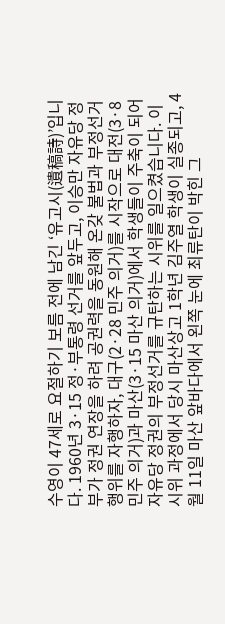수영이 47세로 요절하기 보름 전에 남긴 ‘유고시(遺稿詩)’입니다. 1960년 3·15 정·부통령 선거를 앞두고, 이승만 자유당 정부가 정권 연장을 하려 공권력을 동원해 온갖 불법과 부정선거 행위를 자행하자, 대구(2·28 민주 의거)를 시작으로 대전(3·8 민주 의거)과 마산(3·15 마산 의거)에서 학생들이 주축이 되어 자유당 정권의 부정선거를 규탄하는 시위를 일으켰습니다. 이 시위 과정에서 당시 마산상고 1학년 김주열 학생이 실종되고, 4월 11일 마산 앞바다에서 왼쪽 눈에 최류탄이 박힌 그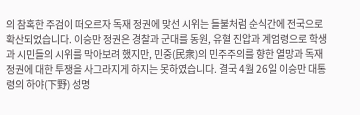의 참혹한 주검이 떠오르자 독재 정권에 맞선 시위는 들불처럼 순식간에 전국으로 확산되었습니다. 이승만 정권은 경찰과 군대를 동원, 유혈 진압과 계엄령으로 학생과 시민들의 시위를 막아보려 했지만, 민중(民衆)의 민주주의를 향한 열망과 독재정권에 대한 투쟁을 사그라지게 하지는 못하였습니다. 결국 4월 26일 이승만 대통령의 하야(下野) 성명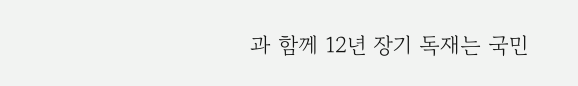과 함께 12년 장기 독재는 국민